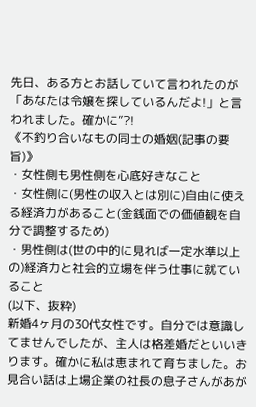先日、ある方とお話していて言われたのが「あなたは令嬢を探しているんだよ!」と言われました。確かに”?!
《不釣り合いなもの同士の婚姻(記事の要旨)》
・女性側も男性側を心底好きなこと
・女性側に(男性の収入とは別に)自由に使える経済力があること(金銭面での価値観を自分で調整するため)
・男性側は(世の中的に見れば一定水準以上の)経済力と社会的立場を伴う仕事に就ていること
(以下、抜粋)
新婚4ヶ月の30代女性です。自分では意識してませんでしたが、主人は格差婚だといいきります。確かに私は恵まれて育ちました。お見合い話は上場企業の社長の息子さんがあが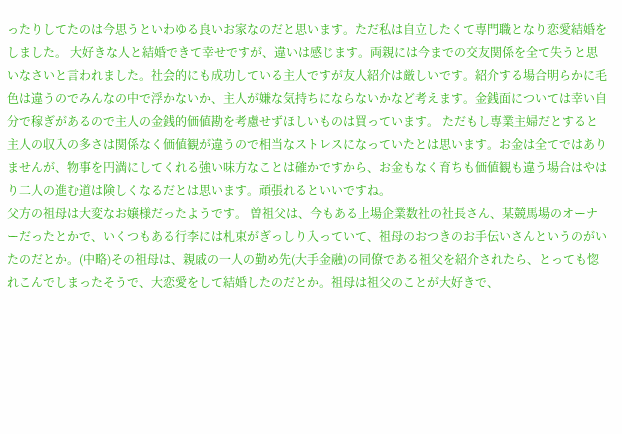ったりしてたのは今思うといわゆる良いお家なのだと思います。ただ私は自立したくて専門職となり恋愛結婚をしました。 大好きな人と結婚できて幸せですが、違いは感じます。両親には今までの交友関係を全て失うと思いなさいと言われました。社会的にも成功している主人ですが友人紹介は厳しいです。紹介する場合明らかに毛色は違うのでみんなの中で浮かないか、主人が嫌な気持ちにならないかなど考えます。金銭面については幸い自分で稼ぎがあるので主人の金銭的価値勘を考慮せずほしいものは買っています。 ただもし専業主婦だとすると主人の収入の多さは関係なく価値観が違うので相当なストレスになっていたとは思います。お金は全てではありませんが、物事を円満にしてくれる強い味方なことは確かですから、お金もなく育ちも価値観も違う場合はやはり二人の進む道は険しくなるだとは思います。頑張れるといいですね。
父方の祖母は大変なお嬢様だったようです。 曽祖父は、今もある上場企業数社の社長さん、某競馬場のオーナーだったとかで、いくつもある行李には札束がぎっしり入っていて、祖母のおつきのお手伝いさんというのがいたのだとか。(中略)その祖母は、親戚の一人の勤め先(大手金融)の同僚である祖父を紹介されたら、とっても惚れこんでしまったそうで、大恋愛をして結婚したのだとか。祖母は祖父のことが大好きで、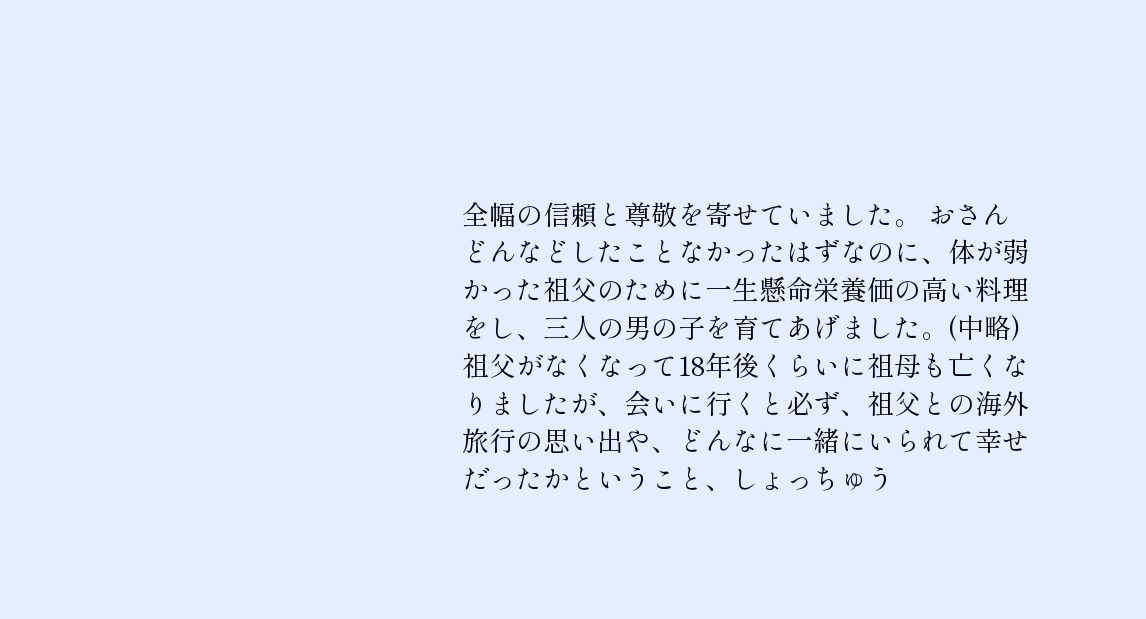全幅の信頼と尊敬を寄せていました。 おさんどんなどしたことなかったはずなのに、体が弱かった祖父のために一生懸命栄養価の高い料理をし、三人の男の子を育てあげました。(中略)祖父がなくなって18年後くらいに祖母も亡くなりましたが、会いに行くと必ず、祖父との海外旅行の思い出や、どんなに一緒にいられて幸せだったかということ、しょっちゅう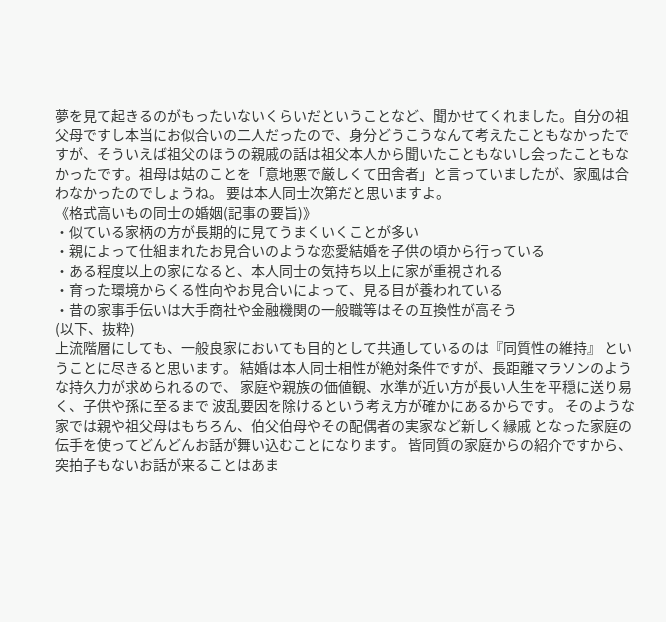夢を見て起きるのがもったいないくらいだということなど、聞かせてくれました。自分の祖父母ですし本当にお似合いの二人だったので、身分どうこうなんて考えたこともなかったですが、そういえば祖父のほうの親戚の話は祖父本人から聞いたこともないし会ったこともなかったです。祖母は姑のことを「意地悪で厳しくて田舎者」と言っていましたが、家風は合わなかったのでしょうね。 要は本人同士次第だと思いますよ。
《格式高いもの同士の婚姻(記事の要旨)》
・似ている家柄の方が長期的に見てうまくいくことが多い
・親によって仕組まれたお見合いのような恋愛結婚を子供の頃から行っている
・ある程度以上の家になると、本人同士の気持ち以上に家が重視される
・育った環境からくる性向やお見合いによって、見る目が養われている
・昔の家事手伝いは大手商社や金融機関の一般職等はその互換性が高そう
(以下、抜粋)
上流階層にしても、一般良家においても目的として共通しているのは『同質性の維持』 ということに尽きると思います。 結婚は本人同士相性が絶対条件ですが、長距離マラソンのような持久力が求められるので、 家庭や親族の価値観、水準が近い方が長い人生を平穏に送り易く、子供や孫に至るまで 波乱要因を除けるという考え方が確かにあるからです。 そのような家では親や祖父母はもちろん、伯父伯母やその配偶者の実家など新しく縁戚 となった家庭の伝手を使ってどんどんお話が舞い込むことになります。 皆同質の家庭からの紹介ですから、突拍子もないお話が来ることはあま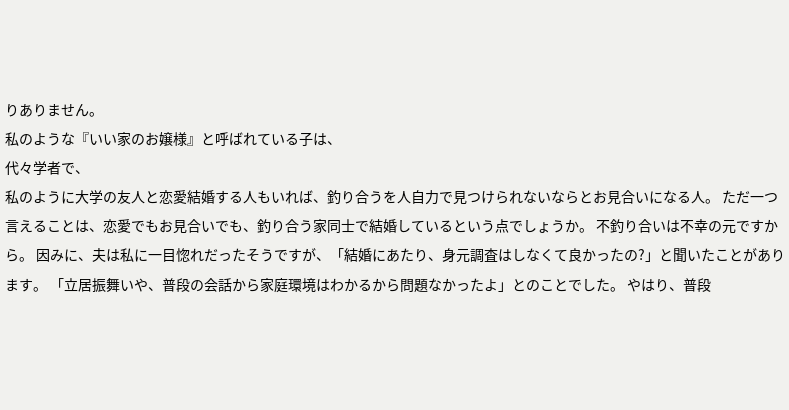りありません。
私のような『いい家のお嬢様』と呼ばれている子は、
代々学者で、
私のように大学の友人と恋愛結婚する人もいれば、釣り合うを人自力で見つけられないならとお見合いになる人。 ただ一つ言えることは、恋愛でもお見合いでも、釣り合う家同士で結婚しているという点でしょうか。 不釣り合いは不幸の元ですから。 因みに、夫は私に一目惚れだったそうですが、「結婚にあたり、身元調査はしなくて良かったの?」と聞いたことがあります。 「立居振舞いや、普段の会話から家庭環境はわかるから問題なかったよ」とのことでした。 やはり、普段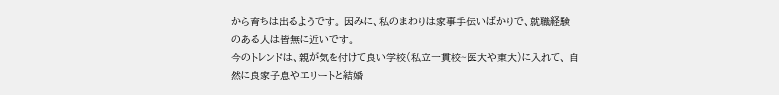から育ちは出るようです。 因みに、私のまわりは家事手伝いばかりで、就職経験のある人は皆無に近いです。
今のトレンドは、親が気を付けて良い学校(私立一貫校~医大や東大)に入れて、 自然に良家子息やエリートと結婚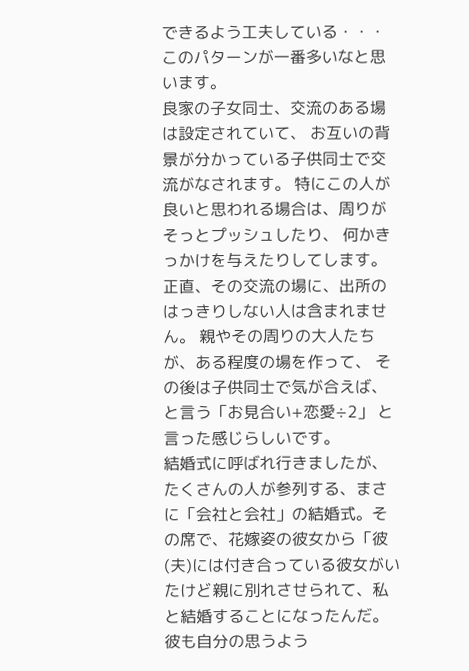できるよう工夫している・・・ このパターンが一番多いなと思います。
良家の子女同士、交流のある場は設定されていて、 お互いの背景が分かっている子供同士で交流がなされます。 特にこの人が良いと思われる場合は、周りがそっとプッシュしたり、 何かきっかけを与えたりしてします。 正直、その交流の場に、出所のはっきりしない人は含まれません。 親やその周りの大人たちが、ある程度の場を作って、 その後は子供同士で気が合えば、と言う「お見合い+恋愛÷2」 と言った感じらしいです。
結婚式に呼ばれ行きましたが、たくさんの人が参列する、まさに「会社と会社」の結婚式。その席で、花嫁姿の彼女から「彼(夫)には付き合っている彼女がいたけど親に別れさせられて、私と結婚することになったんだ。彼も自分の思うよう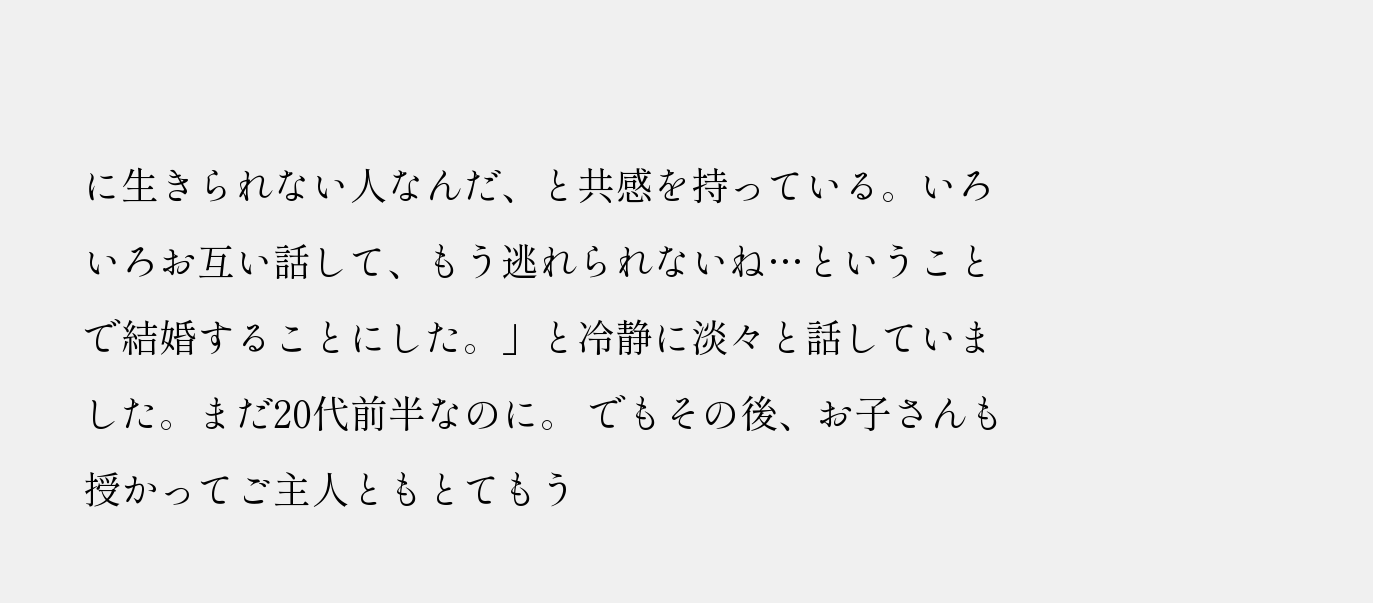に生きられない人なんだ、と共感を持っている。いろいろお互い話して、もう逃れられないね…ということで結婚することにした。」と冷静に淡々と話していました。まだ20代前半なのに。 でもその後、お子さんも授かってご主人ともとてもう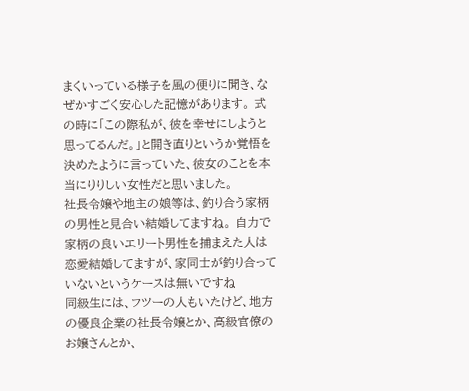まくいっている様子を風の便りに聞き、なぜかすごく安心した記憶があります。 式の時に「この際私が、彼を幸せにしようと思ってるんだ。」と開き直りというか覚悟を決めたように言っていた、彼女のことを本当にりりしい女性だと思いました。
社長令嬢や地主の娘等は、釣り合う家柄の男性と見合い結婚してますね。 自力で家柄の良いエリート男性を捕まえた人は恋愛結婚してますが、家同士が釣り合っていないというケースは無いですね
同級生には、フツーの人もいたけど、地方の優良企業の社長令嬢とか、高級官僚のお嬢さんとか、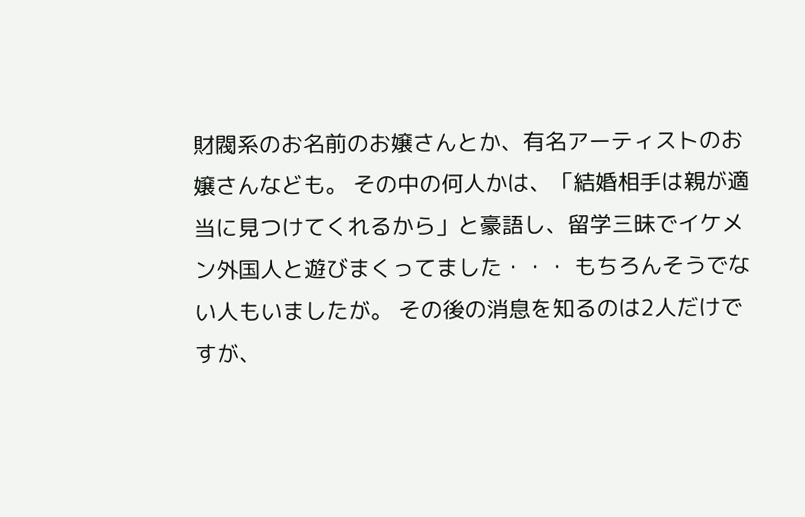財閥系のお名前のお嬢さんとか、有名アーティストのお嬢さんなども。 その中の何人かは、「結婚相手は親が適当に見つけてくれるから」と豪語し、留学三昧でイケメン外国人と遊びまくってました・・・ もちろんそうでない人もいましたが。 その後の消息を知るのは2人だけですが、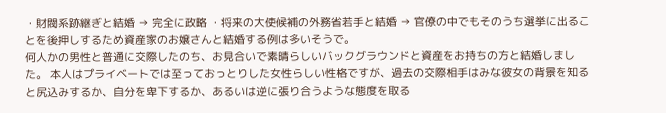・財閥系跡継ぎと結婚 → 完全に政略 ・将来の大使候補の外務省若手と結婚 → 官僚の中でもそのうち選挙に出ることを後押しするため資産家のお嬢さんと結婚する例は多いそうで。
何人かの男性と普通に交際したのち、お見合いで素晴らしいバックグラウンドと資産をお持ちの方と結婚しました。 本人はプライベートでは至っておっとりした女性らしい性格ですが、過去の交際相手はみな彼女の背景を知ると尻込みするか、自分を卑下するか、あるいは逆に張り合うような態度を取る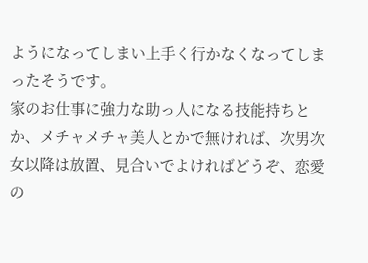ようになってしまい上手く行かなくなってしまったそうです。
家のお仕事に強力な助っ人になる技能持ちとか、メチャメチャ美人とかで無ければ、次男次女以降は放置、見合いでよければどうぞ、恋愛の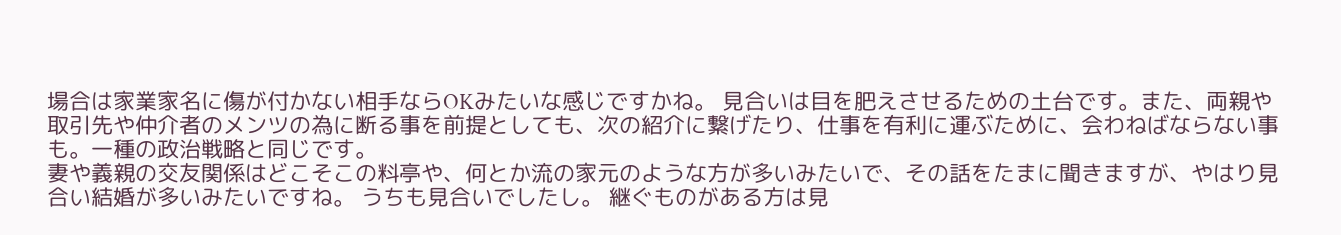場合は家業家名に傷が付かない相手ならOKみたいな感じですかね。 見合いは目を肥えさせるための土台です。また、両親や取引先や仲介者のメンツの為に断る事を前提としても、次の紹介に繋げたり、仕事を有利に運ぶために、会わねばならない事も。一種の政治戦略と同じです。
妻や義親の交友関係はどこそこの料亭や、何とか流の家元のような方が多いみたいで、その話をたまに聞きますが、やはり見合い結婚が多いみたいですね。 うちも見合いでしたし。 継ぐものがある方は見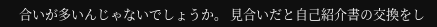合いが多いんじゃないでしょうか。 見合いだと自己紹介書の交換をし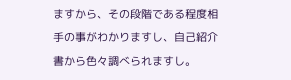ますから、その段階である程度相手の事がわかりますし、自己紹介書から色々調べられますし。